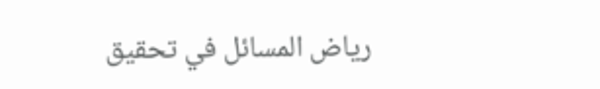رياض المسائل في تحقيق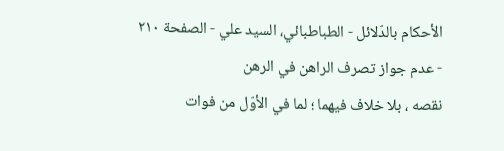الأحكام بالدّلائل - الطباطبائي، السيد علي - الصفحة ٢١٠ - عدم جواز تصرف الراهن في الرهن
نقصه ، بلا خلاف فيهما ؛ لما في الأوّل من فوات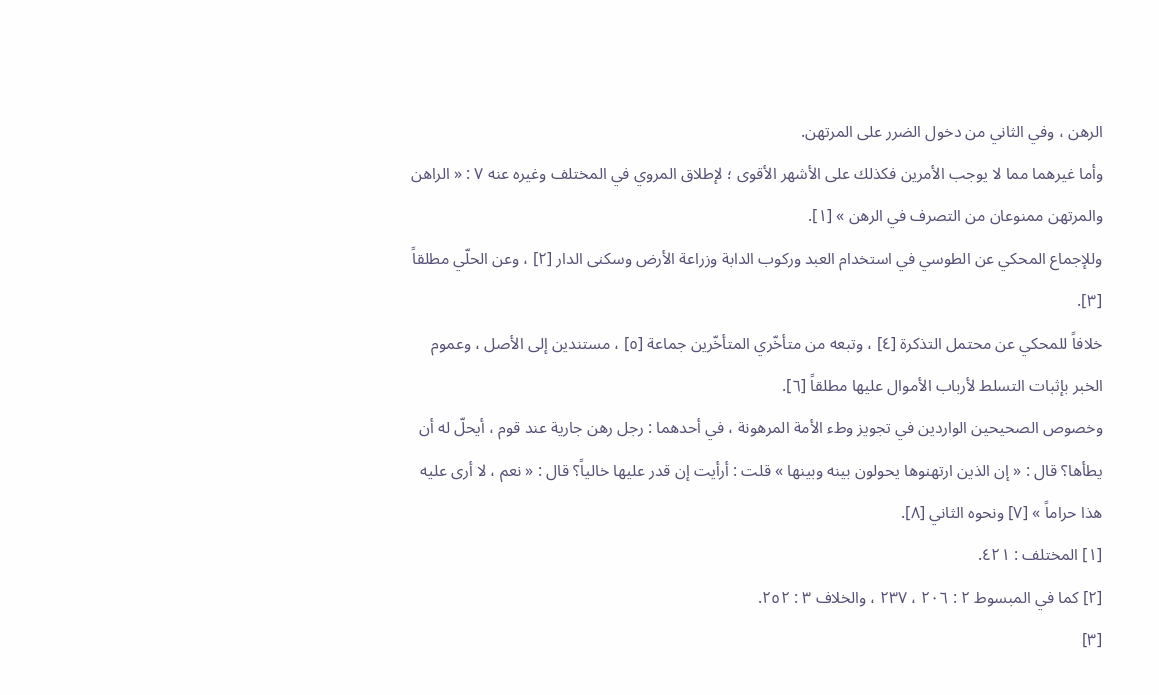الرهن ، وفي الثاني من دخول الضرر على المرتهن.
وأما غيرهما مما لا يوجب الأمرين فكذلك على الأشهر الأقوى ؛ لإطلاق المروي في المختلف وغيره عنه ٧ : « الراهن والمرتهن ممنوعان من التصرف في الرهن » [١].
وللإجماع المحكي عن الطوسي في استخدام العبد وركوب الدابة وزراعة الأرض وسكنى الدار [٢] ، وعن الحلّي مطلقاً [٣].
خلافاً للمحكي عن محتمل التذكرة [٤] ، وتبعه من متأخّري المتأخّرين جماعة [٥] ، مستندين إلى الأصل ، وعموم الخبر بإثبات التسلط لأرباب الأموال عليها مطلقاً [٦].
وخصوص الصحيحين الواردين في تجويز وطء الأمة المرهونة ، في أحدهما : رجل رهن جارية عند قوم ، أيحلّ له أن يطأها؟ قال : « إن الذين ارتهنوها يحولون بينه وبينها » قلت : أرأيت إن قدر عليها خالياً؟ قال : « نعم ، لا أرى عليه هذا حراماً » [٧] ونحوه الثاني [٨].
[١] المختلف : ٤٢١.
[٢] كما في المبسوط ٢ : ٢٠٦ ، ٢٣٧ ، والخلاف ٣ : ٢٥٢.
[٣]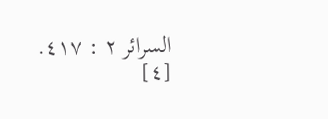السرائر ٢ : ٤١٧.
[٤]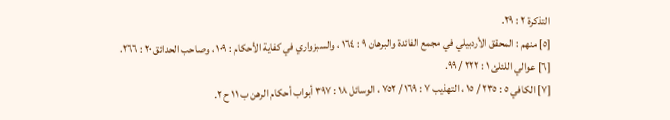التذكرة ٢ : ٢٩.
[٥] منهم : المحقق الأردبيلي في مجمع الفائدة والبرهان ٩ : ١٦٤ ، والسبزواري في كفاية الأحكام : ١٠٩ ، وصاحب الحدائق ٢٠ : ٢٦٦.
[٦] عوالي اللئلئ ١ : ٢٢٢ / ٩٩.
[٧] الكافي ٥ : ٢٣٥ / ١٥ ، التهذيب ٧ : ١٦٩ / ٧٥٢ ، الوسائل ١٨ : ٣٩٧ أبواب أحكام الرهن ب ١١ ح ٢.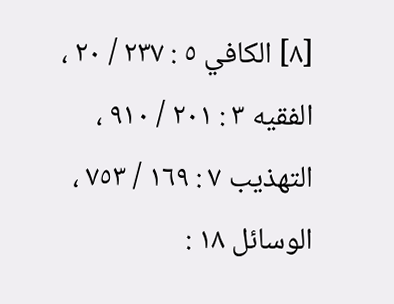[٨] الكافي ٥ : ٢٣٧ / ٢٠ ، الفقيه ٣ : ٢٠١ / ٩١٠ ، التهذيب ٧ : ١٦٩ / ٧٥٣ ، الوسائل ١٨ :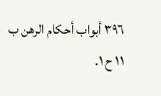٣٩٦ أبواب أحكام الرهن ب ١١ ح ١.